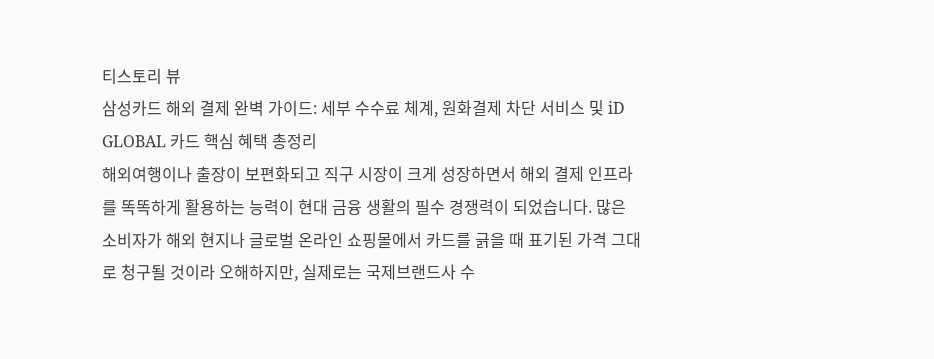티스토리 뷰
삼성카드 해외 결제 완벽 가이드: 세부 수수료 체계, 원화결제 차단 서비스 및 iD GLOBAL 카드 핵심 혜택 총정리
해외여행이나 출장이 보편화되고 직구 시장이 크게 성장하면서 해외 결제 인프라를 똑똑하게 활용하는 능력이 현대 금융 생활의 필수 경쟁력이 되었습니다. 많은 소비자가 해외 현지나 글로벌 온라인 쇼핑몰에서 카드를 긁을 때 표기된 가격 그대로 청구될 것이라 오해하지만, 실제로는 국제브랜드사 수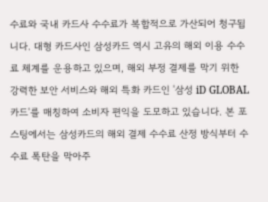수료와 국내 카드사 수수료가 복합적으로 가산되어 청구됩니다. 대형 카드사인 삼성카드 역시 고유의 해외 이용 수수료 체계를 운용하고 있으며, 해외 부정 결제를 막기 위한 강력한 보안 서비스와 해외 특화 카드인 '삼성 iD GLOBAL 카드'를 매칭하여 소비자 편익을 도모하고 있습니다. 본 포스팅에서는 삼성카드의 해외 결제 수수료 산정 방식부터 수수료 폭탄을 막아주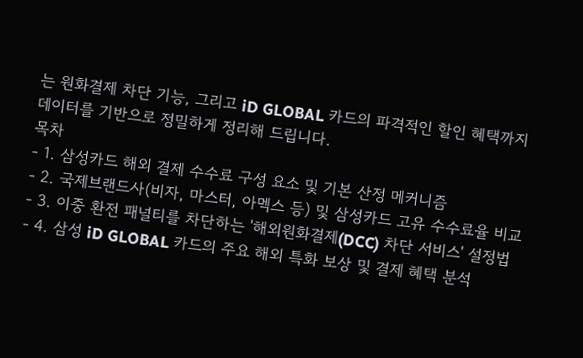는 원화결제 차단 기능, 그리고 iD GLOBAL 카드의 파격적인 할인 혜택까지 데이터를 기반으로 정밀하게 정리해 드립니다.
목차
- 1. 삼성카드 해외 결제 수수료 구성 요소 및 기본 산정 메커니즘
- 2. 국제브랜드사(비자, 마스터, 아멕스 등) 및 삼성카드 고유 수수료율 비교
- 3. 이중 환전 패널티를 차단하는 '해외원화결제(DCC) 차단 서비스' 설정법
- 4. 삼성 iD GLOBAL 카드의 주요 해외 특화 보상 및 결제 혜택 분석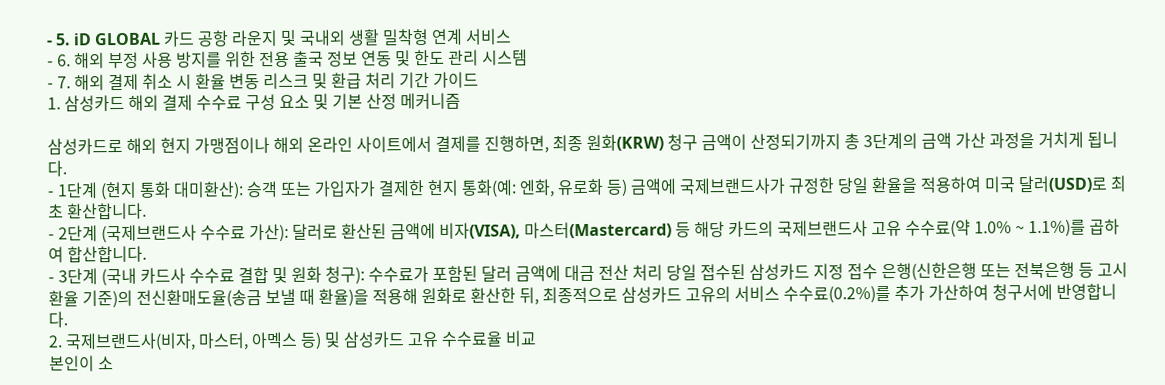- 5. iD GLOBAL 카드 공항 라운지 및 국내외 생활 밀착형 연계 서비스
- 6. 해외 부정 사용 방지를 위한 전용 출국 정보 연동 및 한도 관리 시스템
- 7. 해외 결제 취소 시 환율 변동 리스크 및 환급 처리 기간 가이드
1. 삼성카드 해외 결제 수수료 구성 요소 및 기본 산정 메커니즘

삼성카드로 해외 현지 가맹점이나 해외 온라인 사이트에서 결제를 진행하면, 최종 원화(KRW) 청구 금액이 산정되기까지 총 3단계의 금액 가산 과정을 거치게 됩니다.
- 1단계 (현지 통화 대미환산): 승객 또는 가입자가 결제한 현지 통화(예: 엔화, 유로화 등) 금액에 국제브랜드사가 규정한 당일 환율을 적용하여 미국 달러(USD)로 최초 환산합니다.
- 2단계 (국제브랜드사 수수료 가산): 달러로 환산된 금액에 비자(VISA), 마스터(Mastercard) 등 해당 카드의 국제브랜드사 고유 수수료(약 1.0% ~ 1.1%)를 곱하여 합산합니다.
- 3단계 (국내 카드사 수수료 결합 및 원화 청구): 수수료가 포함된 달러 금액에 대금 전산 처리 당일 접수된 삼성카드 지정 접수 은행(신한은행 또는 전북은행 등 고시 환율 기준)의 전신환매도율(송금 보낼 때 환율)을 적용해 원화로 환산한 뒤, 최종적으로 삼성카드 고유의 서비스 수수료(0.2%)를 추가 가산하여 청구서에 반영합니다.
2. 국제브랜드사(비자, 마스터, 아멕스 등) 및 삼성카드 고유 수수료율 비교
본인이 소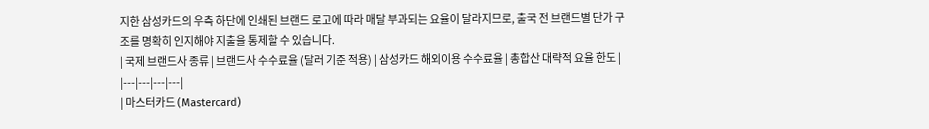지한 삼성카드의 우측 하단에 인쇄된 브랜드 로고에 따라 매달 부과되는 요율이 달라지므로, 출국 전 브랜드별 단가 구조를 명확히 인지해야 지출을 통제할 수 있습니다.
| 국제 브랜드사 종류 | 브랜드사 수수료율 (달러 기준 적용) | 삼성카드 해외이용 수수료율 | 총합산 대략적 요율 한도 |
|---|---|---|---|
| 마스터카드 (Mastercard)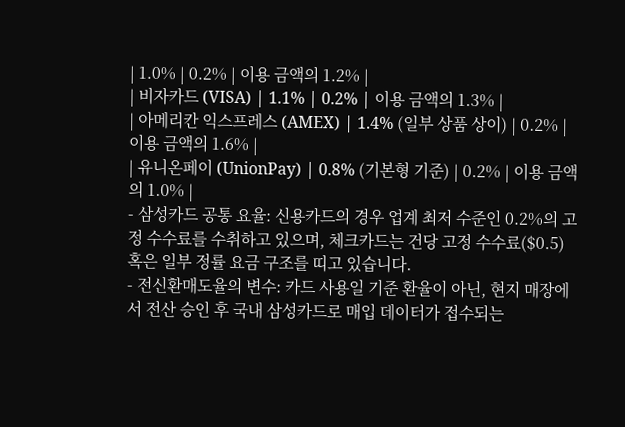| 1.0% | 0.2% | 이용 금액의 1.2% |
| 비자카드 (VISA) | 1.1% | 0.2% | 이용 금액의 1.3% |
| 아메리칸 익스프레스 (AMEX) | 1.4% (일부 상품 상이) | 0.2% | 이용 금액의 1.6% |
| 유니온페이 (UnionPay) | 0.8% (기본형 기준) | 0.2% | 이용 금액의 1.0% |
- 삼성카드 공통 요율: 신용카드의 경우 업계 최저 수준인 0.2%의 고정 수수료를 수취하고 있으며, 체크카드는 건당 고정 수수료($0.5) 혹은 일부 정률 요금 구조를 띠고 있습니다.
- 전신환매도율의 변수: 카드 사용일 기준 환율이 아닌, 현지 매장에서 전산 승인 후 국내 삼성카드로 매입 데이터가 접수되는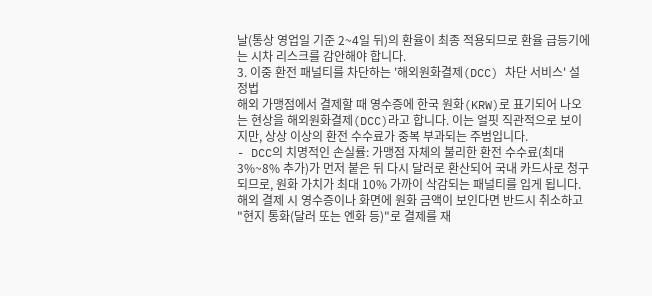날(통상 영업일 기준 2~4일 뒤)의 환율이 최종 적용되므로 환율 급등기에는 시차 리스크를 감안해야 합니다.
3. 이중 환전 패널티를 차단하는 '해외원화결제(DCC) 차단 서비스' 설정법
해외 가맹점에서 결제할 때 영수증에 한국 원화(KRW)로 표기되어 나오는 현상을 해외원화결제(DCC)라고 합니다. 이는 얼핏 직관적으로 보이지만, 상상 이상의 환전 수수료가 중복 부과되는 주범입니다.
- DCC의 치명적인 손실률: 가맹점 자체의 불리한 환전 수수료(최대 3%~8% 추가)가 먼저 붙은 뒤 다시 달러로 환산되어 국내 카드사로 청구되므로, 원화 가치가 최대 10% 가까이 삭감되는 패널티를 입게 됩니다. 해외 결제 시 영수증이나 화면에 원화 금액이 보인다면 반드시 취소하고 "현지 통화(달러 또는 엔화 등)"로 결제를 재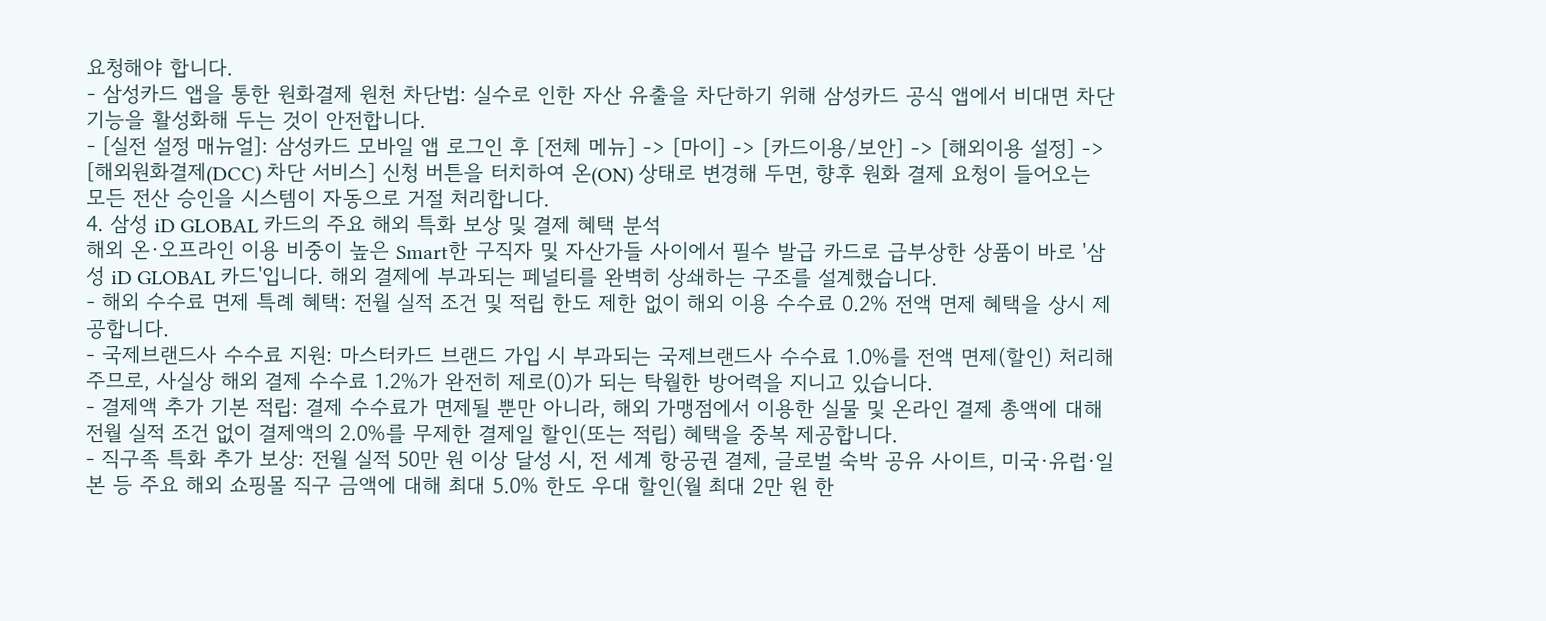요청해야 합니다.
- 삼성카드 앱을 통한 원화결제 원천 차단법: 실수로 인한 자산 유출을 차단하기 위해 삼성카드 공식 앱에서 비대면 차단 기능을 활성화해 두는 것이 안전합니다.
- [실전 설정 매뉴얼]: 삼성카드 모바일 앱 로그인 후 [전체 메뉴] -> [마이] -> [카드이용/보안] -> [해외이용 설정] -> [해외원화결제(DCC) 차단 서비스] 신청 버튼을 터치하여 온(ON) 상태로 변경해 두면, 향후 원화 결제 요청이 들어오는 모든 전산 승인을 시스템이 자동으로 거절 처리합니다.
4. 삼성 iD GLOBAL 카드의 주요 해외 특화 보상 및 결제 혜택 분석
해외 온·오프라인 이용 비중이 높은 Smart한 구직자 및 자산가들 사이에서 필수 발급 카드로 급부상한 상품이 바로 '삼성 iD GLOBAL 카드'입니다. 해외 결제에 부과되는 페널티를 완벽히 상쇄하는 구조를 설계했습니다.
- 해외 수수료 면제 특례 혜택: 전월 실적 조건 및 적립 한도 제한 없이 해외 이용 수수료 0.2% 전액 면제 혜택을 상시 제공합니다.
- 국제브랜드사 수수료 지원: 마스터카드 브랜드 가입 시 부과되는 국제브랜드사 수수료 1.0%를 전액 면제(할인) 처리해 주므로, 사실상 해외 결제 수수료 1.2%가 완전히 제로(0)가 되는 탁월한 방어력을 지니고 있습니다.
- 결제액 추가 기본 적립: 결제 수수료가 면제될 뿐만 아니라, 해외 가맹점에서 이용한 실물 및 온라인 결제 총액에 대해 전월 실적 조건 없이 결제액의 2.0%를 무제한 결제일 할인(또는 적립) 혜택을 중복 제공합니다.
- 직구족 특화 추가 보상: 전월 실적 50만 원 이상 달성 시, 전 세계 항공권 결제, 글로벌 숙박 공유 사이트, 미국·유럽·일본 등 주요 해외 쇼핑몰 직구 금액에 대해 최대 5.0% 한도 우대 할인(월 최대 2만 원 한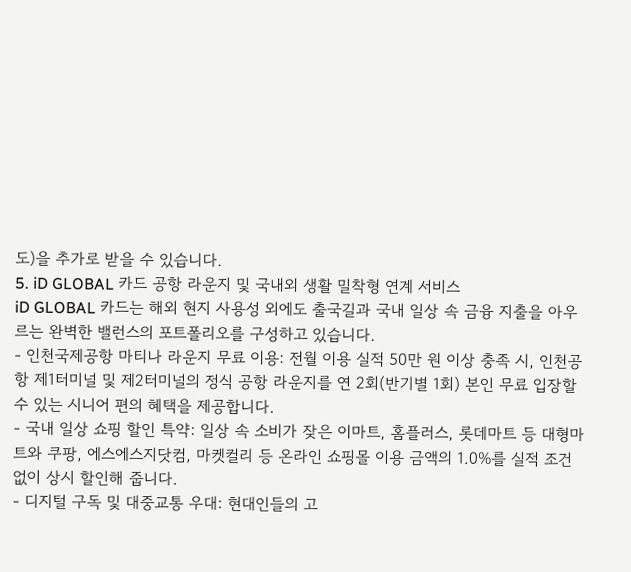도)을 추가로 받을 수 있습니다.
5. iD GLOBAL 카드 공항 라운지 및 국내외 생활 밀착형 연계 서비스
iD GLOBAL 카드는 해외 현지 사용성 외에도 출국길과 국내 일상 속 금융 지출을 아우르는 완벽한 밸런스의 포트폴리오를 구성하고 있습니다.
- 인천국제공항 마티나 라운지 무료 이용: 전월 이용 실적 50만 원 이상 충족 시, 인천공항 제1터미널 및 제2터미널의 정식 공항 라운지를 연 2회(반기별 1회) 본인 무료 입장할 수 있는 시니어 편의 혜택을 제공합니다.
- 국내 일상 쇼핑 할인 특약: 일상 속 소비가 잦은 이마트, 홈플러스, 롯데마트 등 대형마트와 쿠팡, 에스에스지닷컴, 마켓컬리 등 온라인 쇼핑몰 이용 금액의 1.0%를 실적 조건 없이 상시 할인해 줍니다.
- 디지털 구독 및 대중교통 우대: 현대인들의 고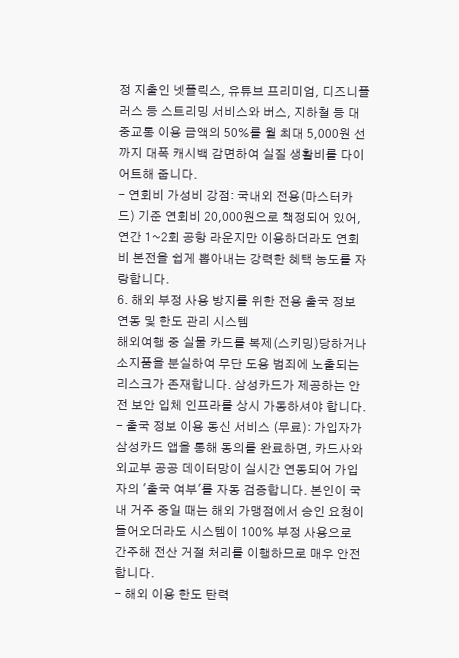정 지출인 넷플릭스, 유튜브 프리미엄, 디즈니플러스 등 스트리밍 서비스와 버스, 지하철 등 대중교통 이용 금액의 50%를 월 최대 5,000원 선까지 대폭 캐시백 감면하여 실질 생활비를 다이어트해 줍니다.
- 연회비 가성비 강점: 국내외 전용(마스터카드) 기준 연회비 20,000원으로 책정되어 있어, 연간 1~2회 공항 라운지만 이용하더라도 연회비 본전을 쉽게 뽑아내는 강력한 혜택 농도를 자랑합니다.
6. 해외 부정 사용 방지를 위한 전용 출국 정보 연동 및 한도 관리 시스템
해외여행 중 실물 카드를 복제(스키밍)당하거나 소지품을 분실하여 무단 도용 범죄에 노출되는 리스크가 존재합니다. 삼성카드가 제공하는 안전 보안 입체 인프라를 상시 가동하셔야 합니다.
- 출국 정보 이용 동신 서비스 (무료): 가입자가 삼성카드 앱을 통해 동의를 완료하면, 카드사와 외교부 공공 데이터망이 실시간 연동되어 가입자의 '출국 여부'를 자동 검증합니다. 본인이 국내 거주 중일 때는 해외 가맹점에서 승인 요청이 들어오더라도 시스템이 100% 부정 사용으로 간주해 전산 거절 처리를 이행하므로 매우 안전합니다.
- 해외 이용 한도 탄력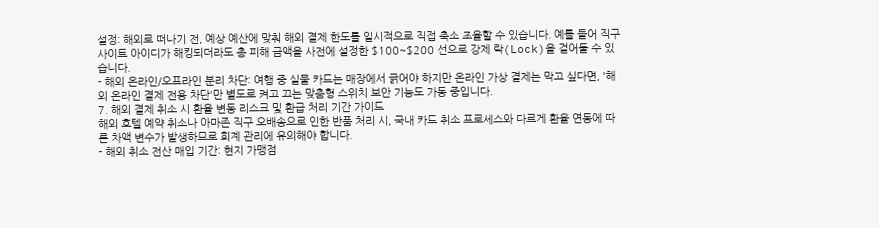설정: 해외로 떠나기 전, 예상 예산에 맞춰 해외 결제 한도를 일시적으로 직접 축소 조율할 수 있습니다. 예를 들어 직구 사이트 아이디가 해킹되더라도 총 피해 금액을 사전에 설정한 $100~$200 선으로 강제 락(Lock)을 걸어둘 수 있습니다.
- 해외 온라인/오프라인 분리 차단: 여행 중 실물 카드는 매장에서 긁어야 하지만 온라인 가상 결제는 막고 싶다면, '해외 온라인 결제 전용 차단'만 별도로 켜고 끄는 맞춤형 스위치 보안 기능도 가동 중입니다.
7. 해외 결제 취소 시 환율 변동 리스크 및 환급 처리 기간 가이드
해외 호텔 예약 취소나 아마존 직구 오배송으로 인한 반품 처리 시, 국내 카드 취소 프로세스와 다르게 환율 연동에 따른 차액 변수가 발생하므로 회계 관리에 유의해야 합니다.
- 해외 취소 전산 매입 기간: 현지 가맹점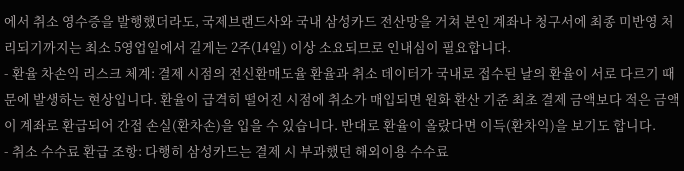에서 취소 영수증을 발행했더라도, 국제브랜드사와 국내 삼성카드 전산망을 거쳐 본인 계좌나 청구서에 최종 미반영 처리되기까지는 최소 5영업일에서 길게는 2주(14일) 이상 소요되므로 인내심이 필요합니다.
- 환율 차손익 리스크 체계: 결제 시점의 전신환매도율 환율과 취소 데이터가 국내로 접수된 날의 환율이 서로 다르기 때문에 발생하는 현상입니다. 환율이 급격히 떨어진 시점에 취소가 매입되면 원화 환산 기준 최초 결제 금액보다 적은 금액이 계좌로 환급되어 간접 손실(환차손)을 입을 수 있습니다. 반대로 환율이 올랐다면 이득(환차익)을 보기도 합니다.
- 취소 수수료 환급 조항: 다행히 삼성카드는 결제 시 부과했던 해외이용 수수료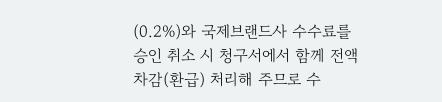(0.2%)와 국제브랜드사 수수료를 승인 취소 시 청구서에서 함께 전액 차감(환급) 처리해 주므로 수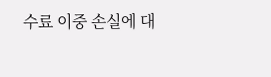수료 이중 손실에 대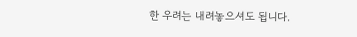한 우려는 내려놓으셔도 됩니다.